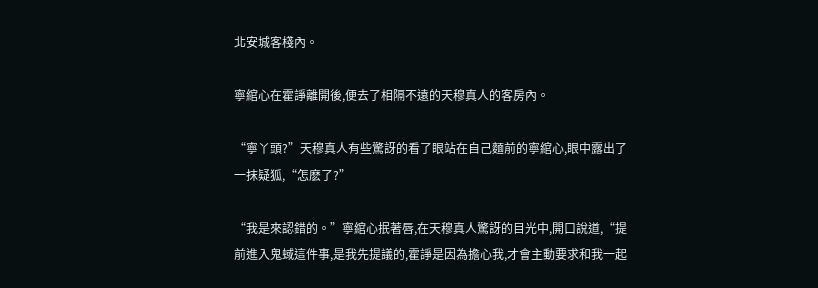北安城客棧內。

寧綰心在霍諍離開後,便去了相隔不遠的天穆真人的客房內。

“寧丫頭?”天穆真人有些驚訝的看了眼站在自己麵前的寧綰心,眼中露出了一抹疑狐,“怎麽了?”

“我是來認錯的。”寧綰心抿著唇,在天穆真人驚訝的目光中,開口說道,“提前進入鬼蜮這件事,是我先提議的,霍諍是因為擔心我,才會主動要求和我一起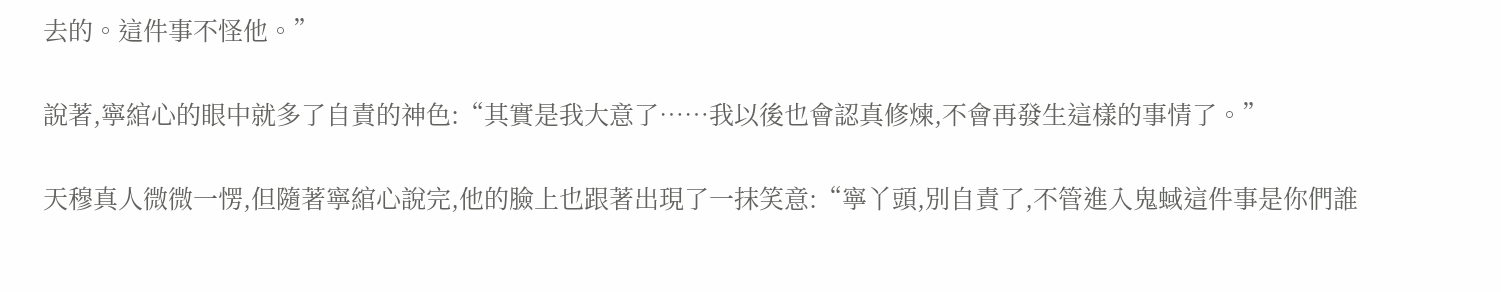去的。這件事不怪他。”

說著,寧綰心的眼中就多了自責的神色:“其實是我大意了……我以後也會認真修煉,不會再發生這樣的事情了。”

天穆真人微微一愣,但隨著寧綰心說完,他的臉上也跟著出現了一抹笑意:“寧丫頭,別自責了,不管進入鬼蜮這件事是你們誰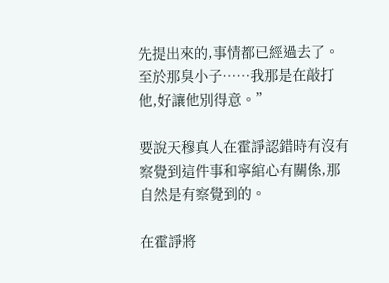先提出來的,事情都已經過去了。至於那臭小子……我那是在敲打他,好讓他別得意。”

要說天穆真人在霍諍認錯時有沒有察覺到這件事和寧綰心有關係,那自然是有察覺到的。

在霍諍將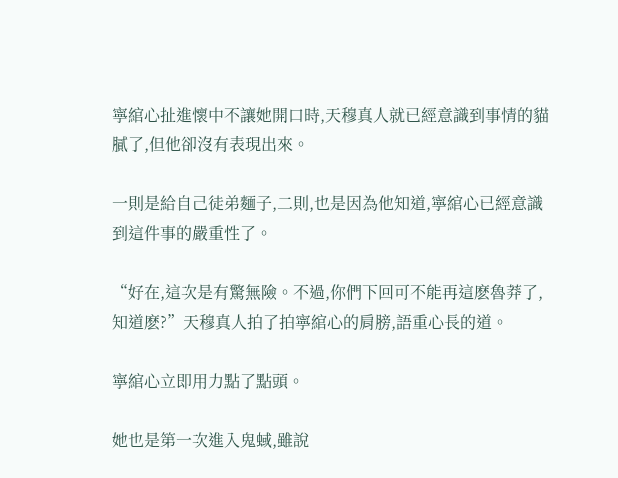寧綰心扯進懷中不讓她開口時,天穆真人就已經意識到事情的貓膩了,但他卻沒有表現出來。

一則是給自己徒弟麵子,二則,也是因為他知道,寧綰心已經意識到這件事的嚴重性了。

“好在,這次是有驚無險。不過,你們下回可不能再這麽魯莽了,知道麽?”天穆真人拍了拍寧綰心的肩膀,語重心長的道。

寧綰心立即用力點了點頭。

她也是第一次進入鬼蜮,雖說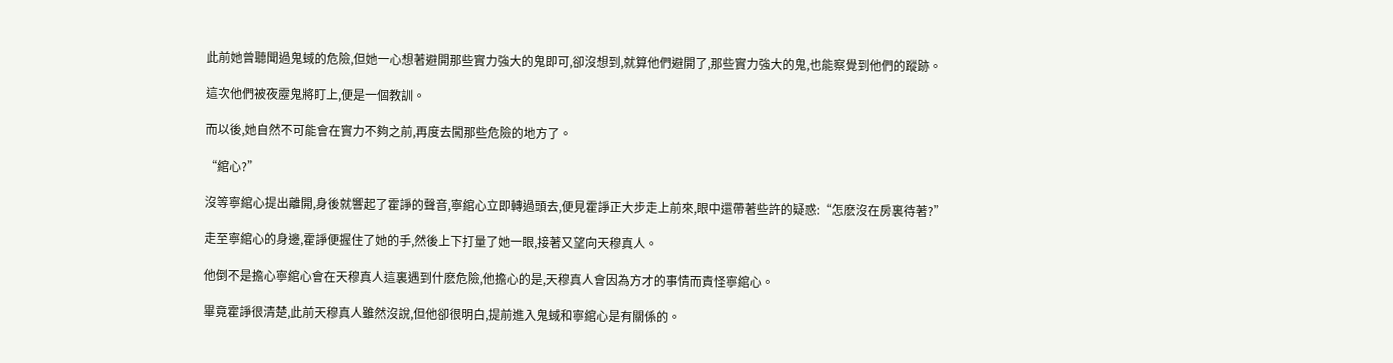此前她曾聽聞過鬼蜮的危險,但她一心想著避開那些實力強大的鬼即可,卻沒想到,就算他們避開了,那些實力強大的鬼,也能察覺到他們的蹤跡。

這次他們被夜靂鬼將盯上,便是一個教訓。

而以後,她自然不可能會在實力不夠之前,再度去闖那些危險的地方了。

“綰心?”

沒等寧綰心提出離開,身後就響起了霍諍的聲音,寧綰心立即轉過頭去,便見霍諍正大步走上前來,眼中還帶著些許的疑惑:“怎麽沒在房裏待著?”

走至寧綰心的身邊,霍諍便握住了她的手,然後上下打量了她一眼,接著又望向天穆真人。

他倒不是擔心寧綰心會在天穆真人這裏遇到什麽危險,他擔心的是,天穆真人會因為方才的事情而責怪寧綰心。

畢竟霍諍很清楚,此前天穆真人雖然沒說,但他卻很明白,提前進入鬼蜮和寧綰心是有關係的。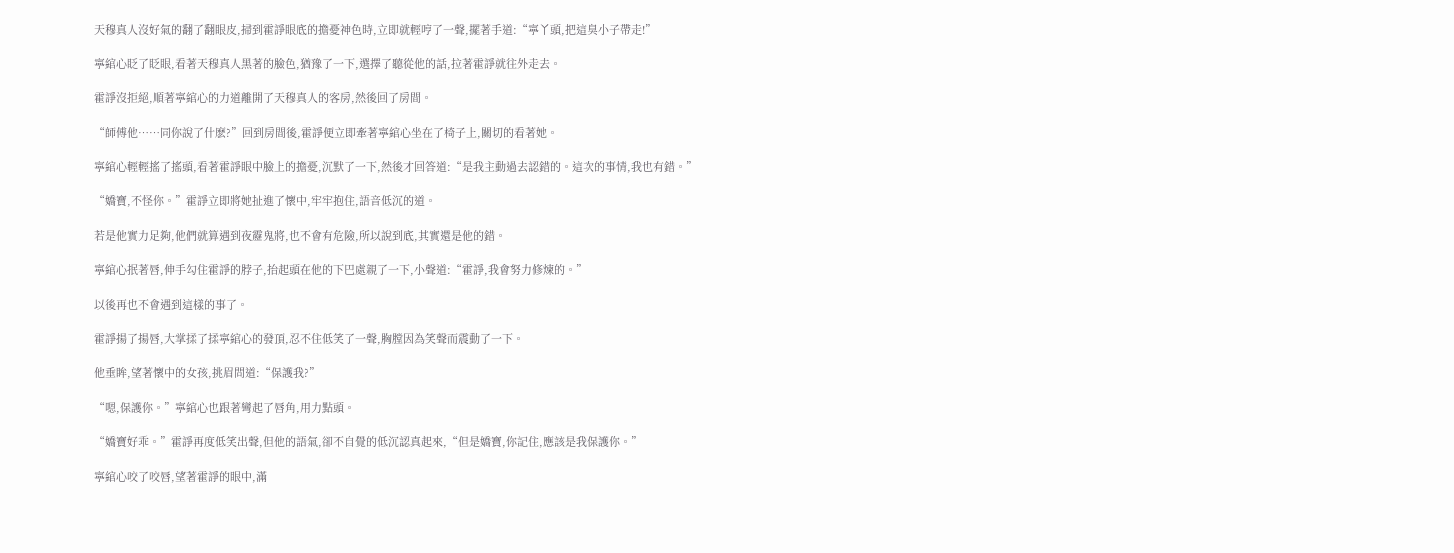天穆真人沒好氣的翻了翻眼皮,掃到霍諍眼底的擔憂神色時,立即就輕哼了一聲,擺著手道:“寧丫頭,把這臭小子帶走!”

寧綰心眨了眨眼,看著天穆真人黑著的臉色,猶豫了一下,選擇了聽從他的話,拉著霍諍就往外走去。

霍諍沒拒絕,順著寧綰心的力道離開了天穆真人的客房,然後回了房間。

“師傅他……同你說了什麽?”回到房間後,霍諍便立即牽著寧綰心坐在了椅子上,關切的看著她。

寧綰心輕輕搖了搖頭,看著霍諍眼中臉上的擔憂,沉默了一下,然後才回答道:“是我主動過去認錯的。這次的事情,我也有錯。”

“嬌寶,不怪你。”霍諍立即將她扯進了懷中,牢牢抱住,語音低沉的道。

若是他實力足夠,他們就算遇到夜靂鬼將,也不會有危險,所以說到底,其實還是他的錯。

寧綰心抿著唇,伸手勾住霍諍的脖子,抬起頭在他的下巴處親了一下,小聲道:“霍諍,我會努力修煉的。”

以後再也不會遇到這樣的事了。

霍諍揚了揚唇,大掌揉了揉寧綰心的發頂,忍不住低笑了一聲,胸膛因為笑聲而震動了一下。

他垂眸,望著懷中的女孩,挑眉問道:“保護我?”

“嗯,保護你。”寧綰心也跟著彎起了唇角,用力點頭。

“嬌寶好乖。”霍諍再度低笑出聲,但他的語氣,卻不自覺的低沉認真起來,“但是嬌寶,你記住,應該是我保護你。”

寧綰心咬了咬唇,望著霍諍的眼中,滿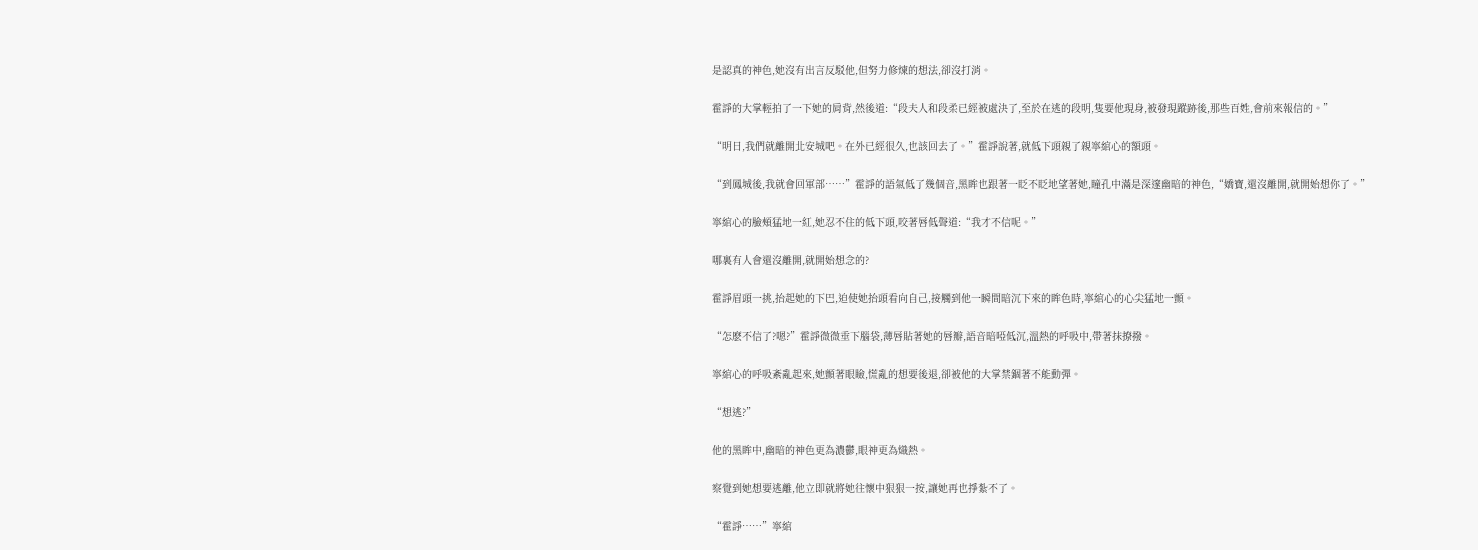是認真的神色,她沒有出言反駁他,但努力修煉的想法,卻沒打消。

霍諍的大掌輕拍了一下她的肩背,然後道:“段夫人和段柔已經被處決了,至於在逃的段明,隻要他現身,被發現蹤跡後,那些百姓,會前來報信的。”

“明日,我們就離開北安城吧。在外已經很久,也該回去了。”霍諍說著,就低下頭親了親寧綰心的額頭。

“到鳳城後,我就會回軍部……”霍諍的語氣低了幾個音,黑眸也跟著一眨不眨地望著她,瞳孔中滿是深邃幽暗的神色,“嬌寶,還沒離開,就開始想你了。”

寧綰心的臉頰猛地一紅,她忍不住的低下頭,咬著唇低聲道:“我才不信呢。”

哪裏有人會還沒離開,就開始想念的?

霍諍眉頭一挑,抬起她的下巴,迫使她抬頭看向自己,接觸到他一瞬間暗沉下來的眸色時,寧綰心的心尖猛地一顫。

“怎麽不信了?嗯?”霍諍微微垂下腦袋,薄唇貼著她的唇瓣,語音暗啞低沉,溫熱的呼吸中,帶著抹撩撥。

寧綰心的呼吸紊亂起來,她顫著眼瞼,慌亂的想要後退,卻被他的大掌禁錮著不能動彈。

“想逃?”

他的黑眸中,幽暗的神色更為濃鬱,眼神更為熾熱。

察覺到她想要逃離,他立即就將她往懷中狠狠一按,讓她再也掙紮不了。

“霍諍……”寧綰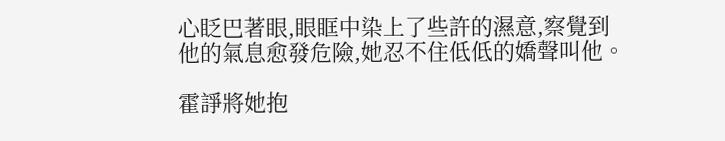心眨巴著眼,眼眶中染上了些許的濕意,察覺到他的氣息愈發危險,她忍不住低低的嬌聲叫他。

霍諍將她抱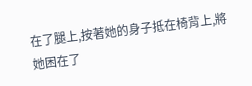在了腿上,按著她的身子抵在椅背上,將她困在了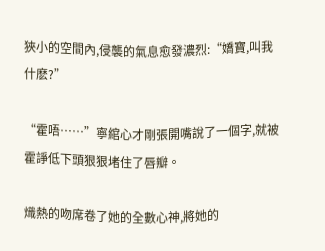狹小的空間內,侵襲的氣息愈發濃烈:“嬌寶,叫我什麽?”

“霍唔……”寧綰心才剛張開嘴說了一個字,就被霍諍低下頭狠狠堵住了唇瓣。

熾熱的吻席卷了她的全數心神,將她的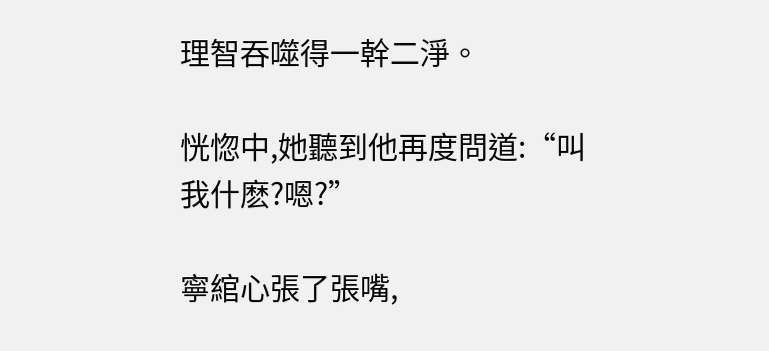理智吞噬得一幹二淨。

恍惚中,她聽到他再度問道:“叫我什麽?嗯?”

寧綰心張了張嘴,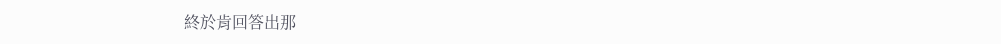終於肯回答出那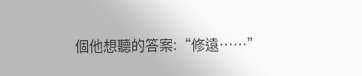個他想聽的答案:“修遠……”